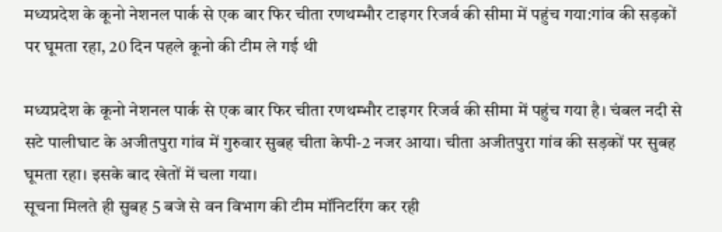मध्यप्रदेश के कूनो नेशनल पार्क से एक बार फिर चीता रणथम्भौर टाइगर रिजर्व की सीमा में पहुंच गया:गांव की सड़कों पर घूमता रहा, 20 दिन पहले कूनो की टीम ले गई थी

मध्यप्रदेश के कूनो नेशनल पार्क से एक बार फिर चीता रणथम्भौर टाइगर रिजर्व की सीमा में पहुंच गया है। चंबल नदी से सटे पालीघाट के अजीतपुरा गांव में गुरुवार सुबह चीता केपी-2 नजर आया। चीता अजीतपुरा गांव की सड़कों पर सुबह घूमता रहा। इसके बाद खेतों में चला गया।
सूचना मिलते ही सुबह 5 बजे से वन विभाग की टीम मॉनिटरिंग कर रही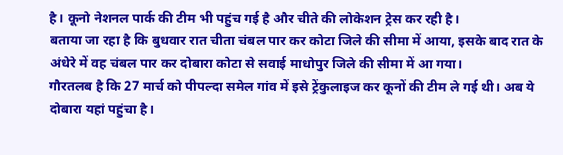है। कूनो नेशनल पार्क की टीम भी पहुंच गई है और चीते की लोकेशन ट्रेस कर रही है।
बताया जा रहा है कि बुधवार रात चीता चंबल पार कर कोटा जिले की सीमा में आया, इसके बाद रात के अंधेरे में वह चंबल पार कर दोबारा कोटा से सवाई माधोपुर जिले की सीमा में आ गया।
गौरतलब है कि 27 मार्च को पीपल्दा समेल गांव में इसे ट्रेंकुलाइज कर कूनों की टीम ले गई थी। अब ये दोबारा यहां पहुंचा है।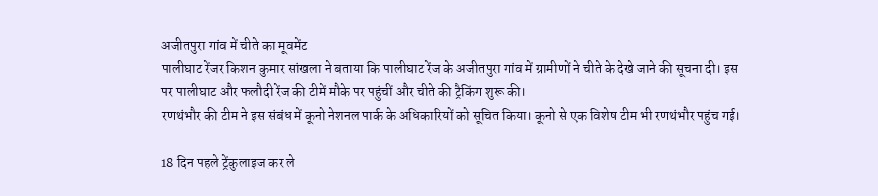अजीतपुरा गांव में चीते का मूवमेंट
पालीघाट रेंजर किशन कुमार सांखला ने बताया कि पालीघाट रेंज के अजीतपुरा गांव में ग्रामीणों ने चीते के देखे जाने की सूचना दी। इस पर पालीघाट और फलौदी रेंज की टीमें मौके पर पहुंचीं और चीते की ट्रैकिंग शुरू की।
रणथंभौर की टीम ने इस संबंध में कूनो नेशनल पार्क के अधिकारियों को सूचित किया। कूनो से एक विशेष टीम भी रणथंभौर पहुंच गई।

18 दिन पहले ट्रेंकुलाइज कर ले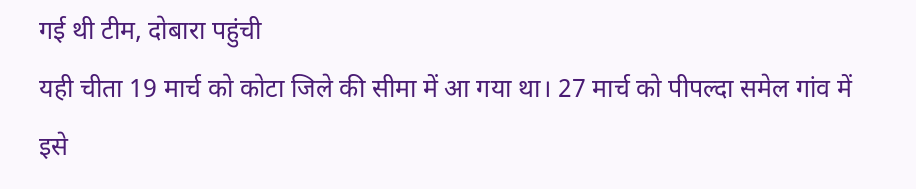गई थी टीम, दोबारा पहुंची
यही चीता 19 मार्च को कोटा जिले की सीमा में आ गया था। 27 मार्च को पीपल्दा समेल गांव में इसे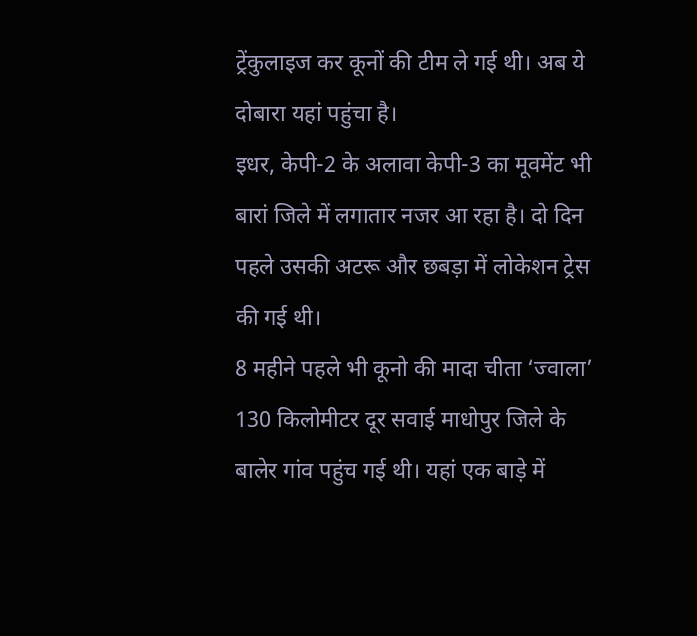ट्रेंकुलाइज कर कूनों की टीम ले गई थी। अब ये दोबारा यहां पहुंचा है।
इधर, केपी-2 के अलावा केपी-3 का मूवमेंट भी बारां जिले में लगातार नजर आ रहा है। दो दिन पहले उसकी अटरू और छबड़ा में लोकेशन ट्रेस की गई थी।
8 महीने पहले भी कूनो की मादा चीता ‘ज्वाला’ 130 किलोमीटर दूर सवाई माधोपुर जिले के बालेर गांव पहुंच गई थी। यहां एक बाड़े में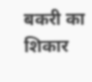बकरी का शिकार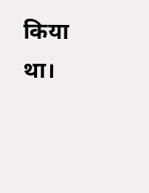किया था।